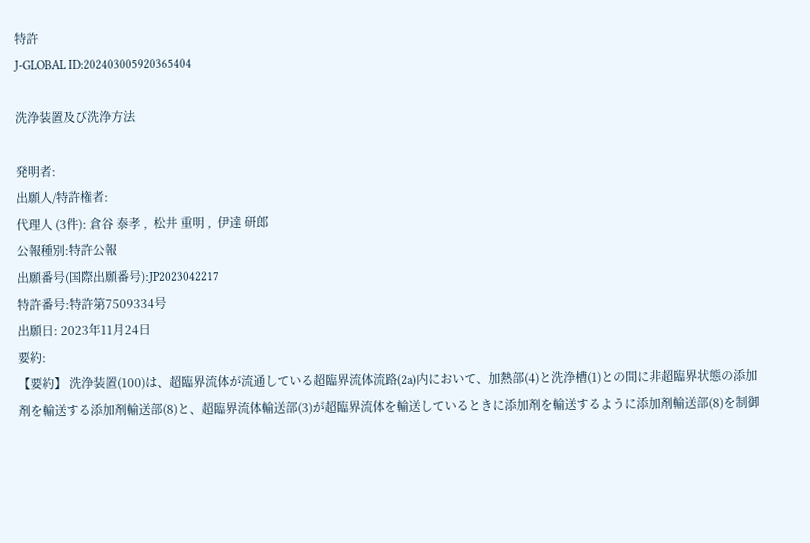特許
J-GLOBAL ID:202403005920365404

洗浄装置及び洗浄方法

発明者:
出願人/特許権者:
代理人 (3件): 倉谷 泰孝 ,  松井 重明 ,  伊達 研郎
公報種別:特許公報
出願番号(国際出願番号):JP2023042217
特許番号:特許第7509334号
出願日: 2023年11月24日
要約:
【要約】 洗浄装置(100)は、超臨界流体が流通している超臨界流体流路(2a)内において、加熱部(4)と洗浄槽(1)との間に非超臨界状態の添加剤を輸送する添加剤輸送部(8)と、超臨界流体輸送部(3)が超臨界流体を輸送しているときに添加剤を輸送するように添加剤輸送部(8)を制御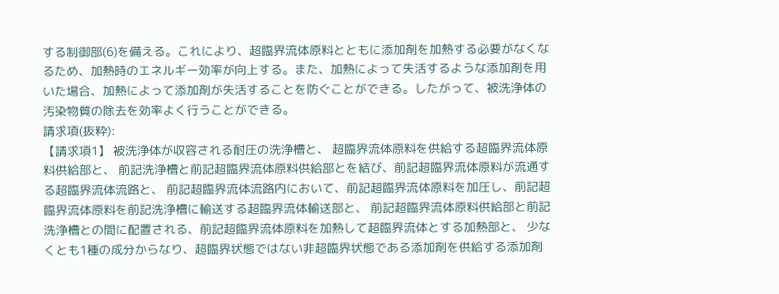する制御部(6)を備える。これにより、超臨界流体原料とともに添加剤を加熱する必要がなくなるため、加熱時のエネルギー効率が向上する。また、加熱によって失活するような添加剤を用いた場合、加熱によって添加剤が失活することを防ぐことができる。したがって、被洗浄体の汚染物質の除去を効率よく行うことができる。
請求項(抜粋):
【請求項1】 被洗浄体が収容される耐圧の洗浄槽と、 超臨界流体原料を供給する超臨界流体原料供給部と、 前記洗浄槽と前記超臨界流体原料供給部とを結び、前記超臨界流体原料が流通する超臨界流体流路と、 前記超臨界流体流路内において、前記超臨界流体原料を加圧し、前記超臨界流体原料を前記洗浄槽に輸送する超臨界流体輸送部と、 前記超臨界流体原料供給部と前記洗浄槽との間に配置される、前記超臨界流体原料を加熱して超臨界流体とする加熱部と、 少なくとも1種の成分からなり、超臨界状態ではない非超臨界状態である添加剤を供給する添加剤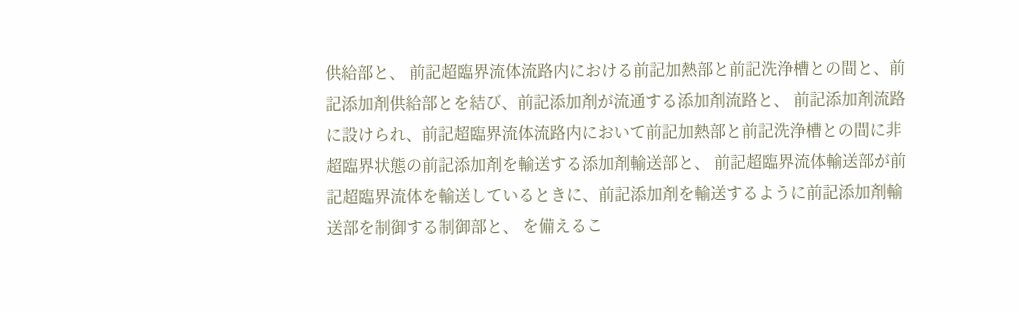供給部と、 前記超臨界流体流路内における前記加熱部と前記洗浄槽との間と、前記添加剤供給部とを結び、前記添加剤が流通する添加剤流路と、 前記添加剤流路に設けられ、前記超臨界流体流路内において前記加熱部と前記洗浄槽との間に非超臨界状態の前記添加剤を輸送する添加剤輸送部と、 前記超臨界流体輸送部が前記超臨界流体を輸送しているときに、前記添加剤を輸送するように前記添加剤輸送部を制御する制御部と、 を備えるこ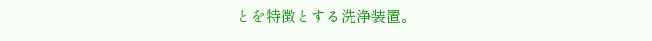とを特徴とする洗浄装置。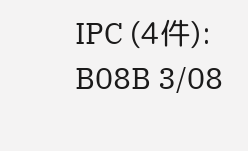IPC (4件):
B08B 3/08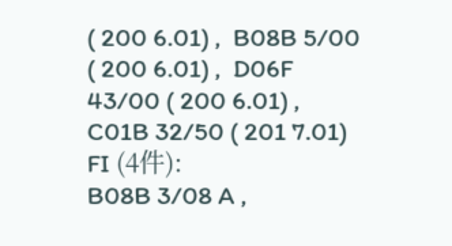( 200 6.01) ,  B08B 5/00 ( 200 6.01) ,  D06F 43/00 ( 200 6.01) ,  C01B 32/50 ( 201 7.01)
FI (4件):
B08B 3/08 A ,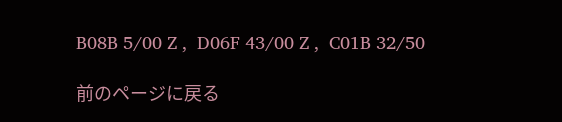B08B 5/00 Z ,  D06F 43/00 Z ,  C01B 32/50

前のページに戻る